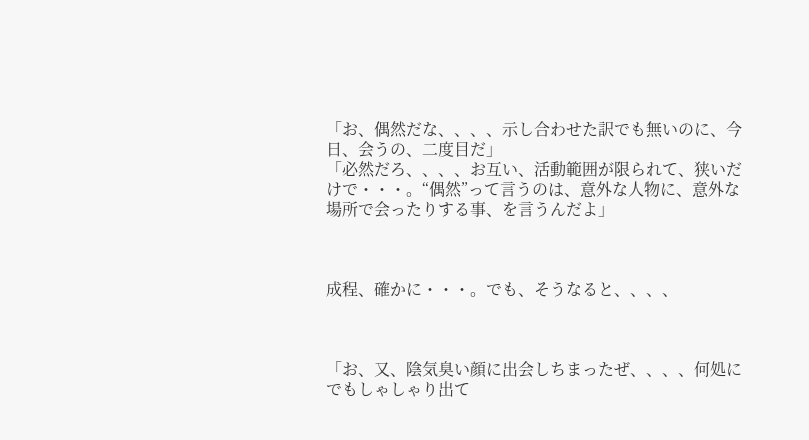「お、偶然だな、、、、示し合わせた訳でも無いのに、今日、会うの、二度目だ」
「必然だろ、、、、お互い、活動範囲が限られて、狭いだけで・・・。“偶然”って言うのは、意外な人物に、意外な場所で会ったりする事、を言うんだよ」



成程、確かに・・・。でも、そうなると、、、、



「お、又、陰気臭い顔に出会しちまったぜ、、、、何処にでもしゃしゃり出て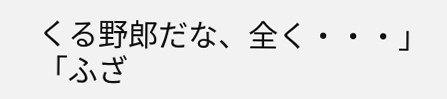くる野郎だな、全く・・・」
「ふざ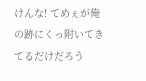けんな! てめぇが俺の跡にくっ附いてきてるだけだろう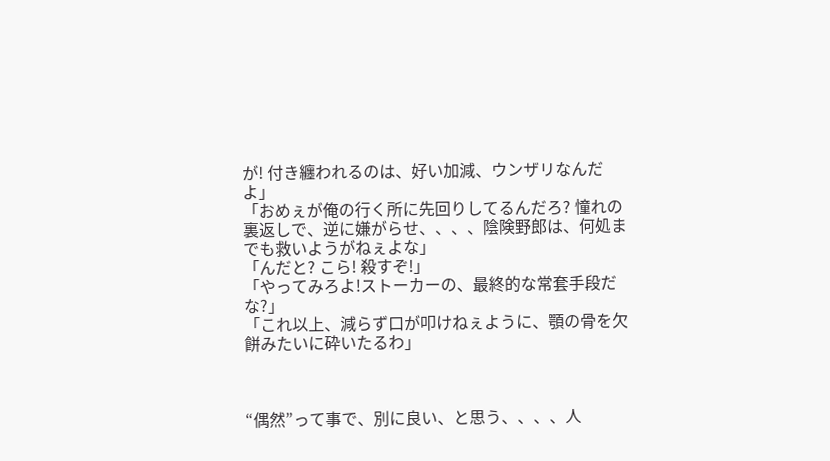が! 付き纏われるのは、好い加減、ウンザリなんだよ」
「おめぇが俺の行く所に先回りしてるんだろ? 憧れの裏返しで、逆に嫌がらせ、、、、陰険野郎は、何処までも救いようがねぇよな」
「んだと? こら! 殺すぞ!」
「やってみろよ!ストーカーの、最終的な常套手段だな?」
「これ以上、減らず口が叩けねぇように、顎の骨を欠餅みたいに砕いたるわ」



“偶然”って事で、別に良い、と思う、、、、人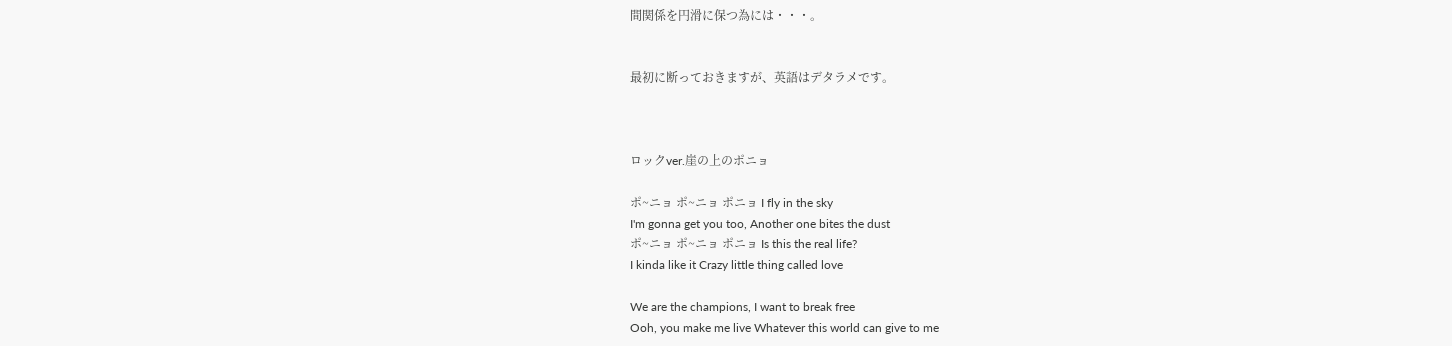間関係を円滑に保つ為には・・・。


最初に断っておきますが、英語はデタラメです。



ロックver.崖の上のポニョ

ポ~ニョ ポ~ニョ ポニョ I fly in the sky
I'm gonna get you too, Another one bites the dust
ポ~ニョ ポ~ニョ ポニョ Is this the real life?
I kinda like it Crazy little thing called love

We are the champions, I want to break free
Ooh, you make me live Whatever this world can give to me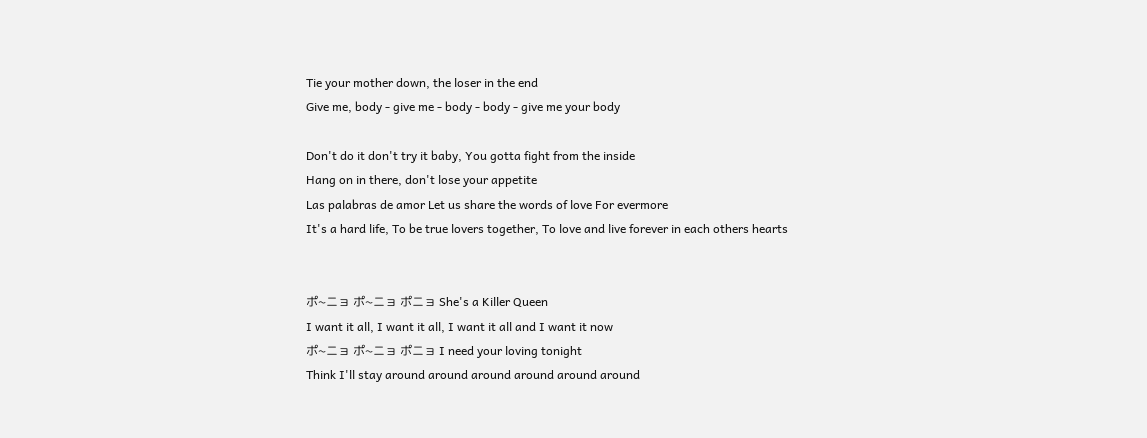Tie your mother down, the loser in the end
Give me, body - give me - body - body - give me your body

Don't do it don't try it baby, You gotta fight from the inside
Hang on in there, don't lose your appetite
Las palabras de amor Let us share the words of love For evermore
It's a hard life, To be true lovers together, To love and live forever in each others hearts


ポ~ニョ ポ~ニョ ポニョ She's a Killer Queen
I want it all, I want it all, I want it all and I want it now
ポ~ニョ ポ~ニョ ポニョ I need your loving tonight
Think I'll stay around around around around around around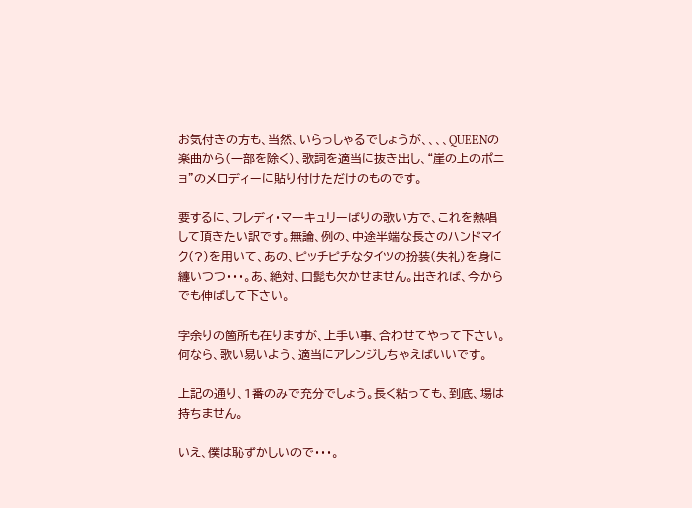お気付きの方も、当然、いらっしゃるでしょうが、、、、QUEENの楽曲から(一部を除く)、歌詞を適当に抜き出し、“崖の上のポニョ”のメロディーに貼り付けただけのものです。

要するに、フレディ・マーキュリーばりの歌い方で、これを熱唱して頂きたい訳です。無論、例の、中途半端な長さのハンドマイク(?)を用いて、あの、ピッチピチなタイツの扮装(失礼)を身に纏いつつ・・・。あ、絶対、口髭も欠かせません。出きれば、今からでも伸ばして下さい。

字余りの箇所も在りますが、上手い事、合わせてやって下さい。何なら、歌い易いよう、適当にアレンジしちゃえばいいです。

上記の通り、1番のみで充分でしょう。長く粘っても、到底、場は持ちません。

いえ、僕は恥ずかしいので・・・。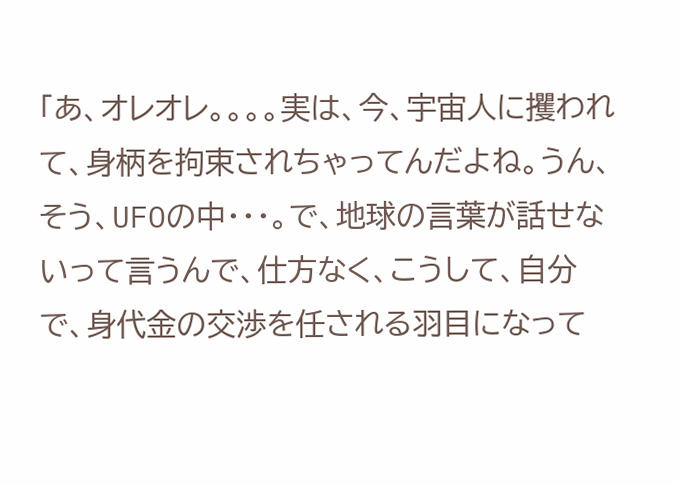「あ、オレオレ。。。。実は、今、宇宙人に攫われて、身柄を拘束されちゃってんだよね。うん、そう、UFOの中・・・。で、地球の言葉が話せないって言うんで、仕方なく、こうして、自分で、身代金の交渉を任される羽目になって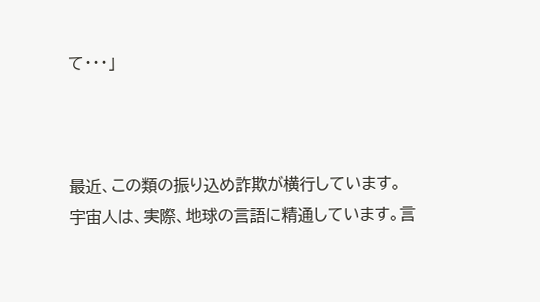て・・・」



最近、この類の振り込め詐欺が横行しています。
宇宙人は、実際、地球の言語に精通しています。言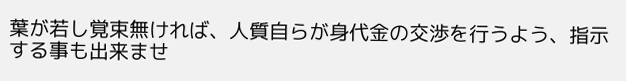葉が若し覚束無ければ、人質自らが身代金の交渉を行うよう、指示する事も出来ませ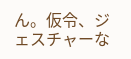ん。仮令、ジェスチャーな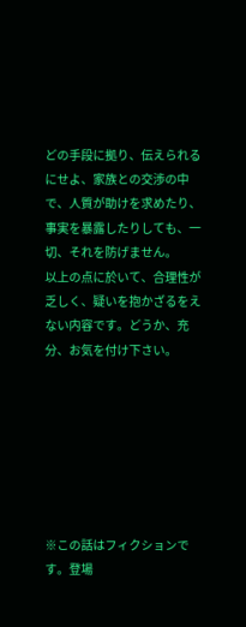どの手段に拠り、伝えられるにせよ、家族との交渉の中で、人質が助けを求めたり、事実を暴露したりしても、一切、それを防げません。
以上の点に於いて、合理性が乏しく、疑いを抱かざるをえない内容です。どうか、充分、お気を付け下さい。







※この話はフィクションです。登場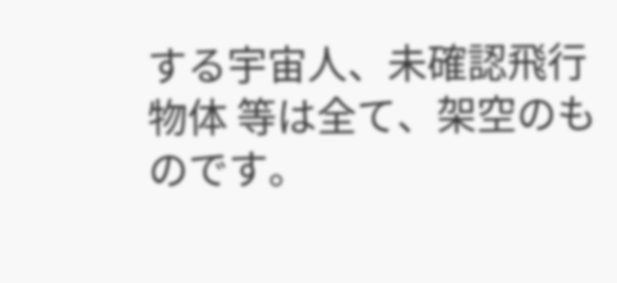する宇宙人、未確認飛行物体 等は全て、架空のものです。